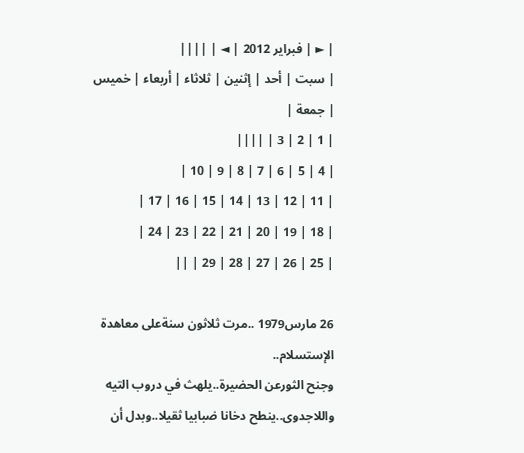| ► | فبراير 2012 | ◄ | ||||
| سبت | أحد | إثنين | ثلاثاء | أربعاء | خميس | جمعة |
| 1 | 2 | 3 | ||||
| 4 | 5 | 6 | 7 | 8 | 9 | 10 |
| 11 | 12 | 13 | 14 | 15 | 16 | 17 |
| 18 | 19 | 20 | 21 | 22 | 23 | 24 |
| 25 | 26 | 27 | 28 | 29 | ||

26 مارس1979 ..مرت ثلاثون سنةعلى معاهدة الإستسلام..
وجنح الثورعن الحضيرة..يلهث في دروب التيه واللاجدوى..ينطح دخانا ضبابيا ثقيلا..وبدل أن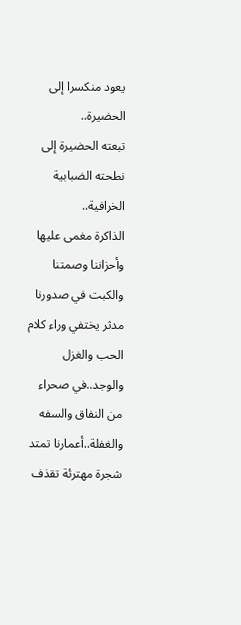يعود منكسرا إلى الحضيرة..
تبعته الحضيرة إلى نطحته الضبابية الخرافية..
الذاكرة مغمى عليها وأحزاننا وصمتنا والكبت في صدورنا مدثر يختفي وراء كلام الحب والغزل والوجد..في صحراء من النفاق والسفه والغفلة..أعمارنا تمتد شجرة مهترئة تقذف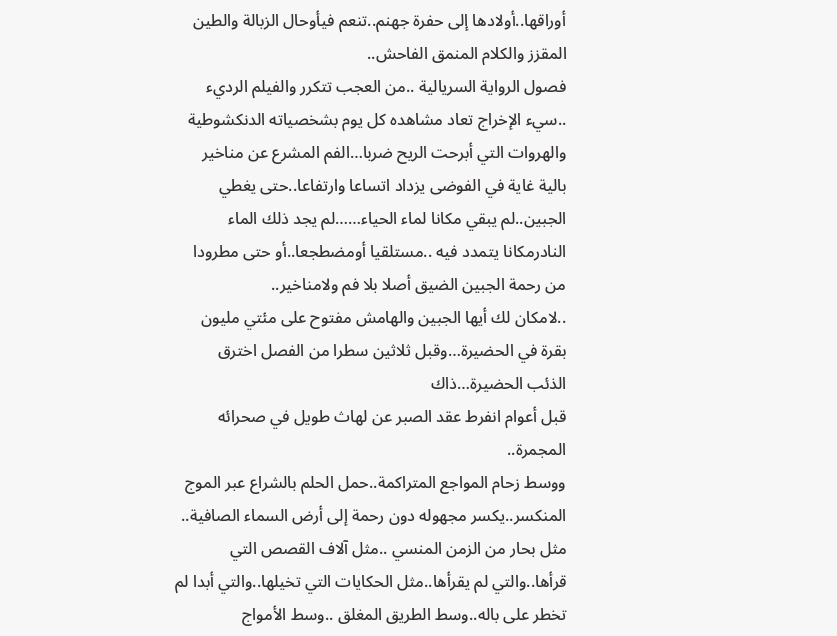أوراقها..أولادها إلى حفرة جهنم..تنعم فيأوحال الزبالة والطين المقزز والكلام المنمق الفاحش..
فصول الرواية السريالية ..من العجب تتكرر والفيلم الرديء ..سيء الإخراج تعاد مشاهده كل يوم بشخصياته الدنكشوطية
والهروات التي أبرحت الريح ضربا…الفم المشرع عن مناخير بالية غاية في الفوضى يزداد اتساعا وارتفاعا..حتى يغطي الجبين..لم يبقي مكانا لماء الحياء……لم يجد ذلك الماء النادرمكانا يتمدد فيه ..مستلقيا أومضطجعا..أو حتى مطرودا من رحمة الجبين الضيق أصلا بلا فم ولامناخير..
..لامكان لك أيها الجبين والهامش مفتوح على مئتي مليون بقرة في الحضيرة…وقبل ثلاثين سطرا من الفصل اخترق الذئب الحضيرة…ذاك
قبل أعوام انفرط عقد الصبر عن لهاث طويل في صحرائه المجمرة..
ووسط زحام المواجع المتراكمة..حمل الحلم بالشراع عبر الموج المنكسر..يكسر مجهوله دون رحمة إلى أرض السماء الصافية..
مثل بحار من الزمن المنسي ..مثل آلاف القصص التي قرأها..والتي لم يقرأها..مثل الحكايات التي تخيلها..والتي أبدا لم تخطر على باله..وسط الطريق المغلق ..وسط الأمواج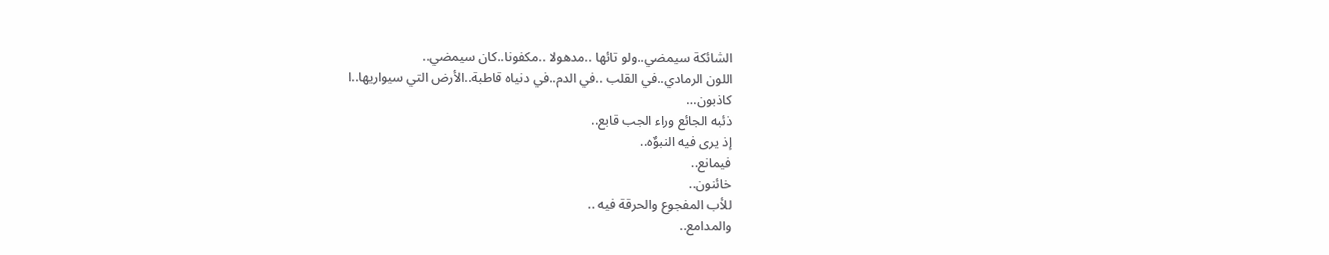الشائكة سيمضي..ولو تائها ..مدهولا ..مكفونا..كان سيمضي..
اللون الرمادي..في القلب ..في الدم..في دنياه قاطبة..الأرض التي سيواريها..ا
كاذبون…
ذئبه الجائع وراء الجب قابع..
إذ يرى فيه النبوٌه..
فيمانع..
خائنون..
للأب المفجوع والحرقة فيه ..
والمدامع..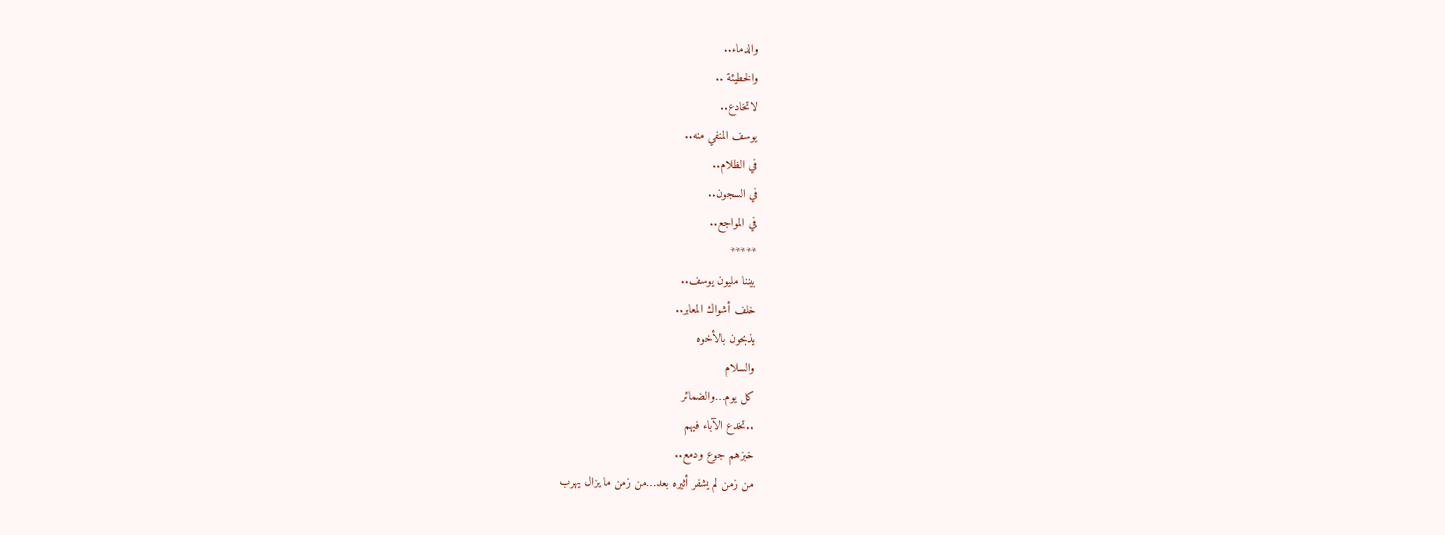والدماء..
والخطيئة ..
لاتخادع..
يوسف المنفي منه..
في الظلام..
في السجون..
في المواجع..
*****
بيننا مليون يوسف..
خلف أشواك المعابر..
يذبحون بالأخوه
والسلام
كل يوم…والضمائر
..تخدع الآباء فيهم
خبزهم جوع ودمع..
من زمن لم يشفر أثيره بعد…من زمن ما يزال يهرب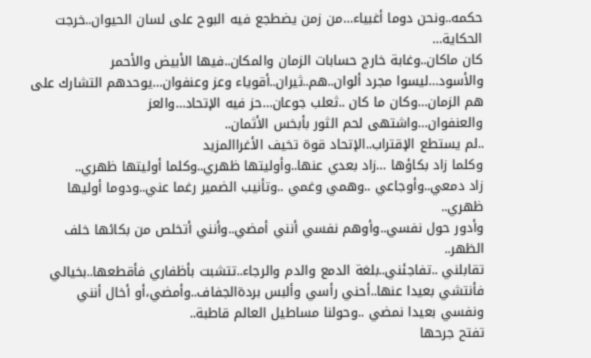حكمه..ونحن دوما أغبياء…من زمن يضطجع فيه البوح على لسان الحيوان..خرجت الحكاية…
كان ماكان..وغابة خارج حسابات الزمان والمكان..فيها الأبيض والأحمر والأسود…ليسوا مجرد ألوان..هم..ثيران..أقوياء وعز وعنفوان…يوحدهم التشارك على هم الزمان…وكان ما كان ..ثعلب جوعان…حز فيه الإتحاد…والعز والعنفوان…واشتهى لحم الثور بأبخس الأثمان..
..لم يستطع الإقتراب..الإتحاد قوة تخيف الأغراالمزيد
وكلما زاد بكاؤها …زاد بعدي عنها..وأوليتها ظهري..وكلما أوليتها ظهري..
زاد دمعي..وأوجاعي ..وهمي وغمي ..وتأنيب الضمير رغما عني..ودوما أوليها ظهري..
وأدور حول نفسي..وأوهم نفسي أنني أمضي..وأنني أتخلص من بكائها خلف الظهر..
تقابلني ..تفاجئني..بلغة الدمع والدم والرجاء..تتشبت بأظفاري فأقطعها..بخيالي فأنتشي بعيدا عنها..أحني رأسي وألبس بردةالجفاف..وأمضي،أو أخال أنني ونفسي بعيدا نمضي ..وحولنا مساطيل العالم قاطبة..
تفتح جرحها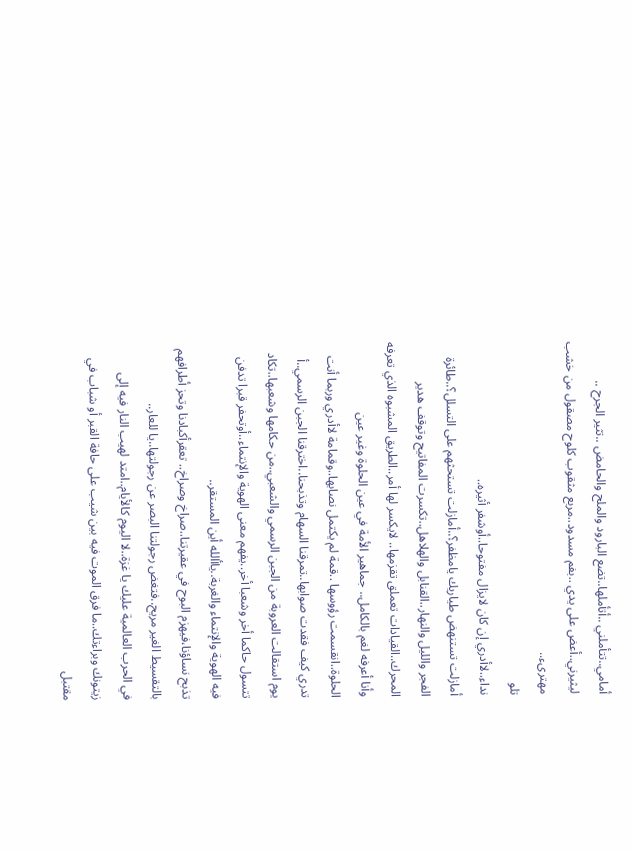أمامي..تتأملني ..أتأملها..تضع البارود والملح والحامض ..تثير الجرح ..
ليثيرني..أعض على يدي ..بفم مسدود..مربع مثقوب كلوح مصقول من خشب مهترىء..
تلو
نداء..لاأدري إن كان لايزال مفتوحا..أوشفر أثيره..
أمازلت تستنهض طياريك يامظفر؟..أمازلت تستحثهم على التسلل؟..طائرة الفجر والليل والنهار..القنابل والهلاهل..تكسرت المفاتيح وتوقف هدير المحرك..القيادات تعملق تقزمها.. لايكسر لها أمر..الطريق المشبوه الذي تعرفه وأنا أعرفه لغم بالكامل.. جماهير الأمة في عين الحلوة وغير عين الحلوة..انقسمت رؤوسها ..قمة لم يكتمل نصابها..وقمامة لاأدري وربما أنت تدري كيف فقدت صوابها..تمرقنا السهام وتذبحنا..اخترقنا الجبن الرسمي..أ
يوم استقالت العروبة من الجبن الرسمي والشعبي..من حكامها وشعبها..تكاد تتسول حاكما أخر وشعبا أخر..يفهم معنى الهوية والإنتماء..أوتحفر قبرا تدفن فيه الهوية والإنتماء والغربة..ياأالله أين المستقر..
تذبح نساؤنا،فيهزم البوح في عقيرتنا..صراخ وصراخ.. تعقرأكبادنا وتحز أطرافهم بالتقسيط الغير مريح..فتغض رجولتنا البصر عن رجولتها..يا للعار..
في الحرب العالمية عليك يا غزة..لا اليوم كالأيام..امتد لهيب النار فيه إلى زيتونك وبراءتك..ما فرق الموت فيه بين شيب على حافة القبر أو شباب في مقتبل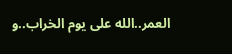العمر..الله على يوم الخراب..و